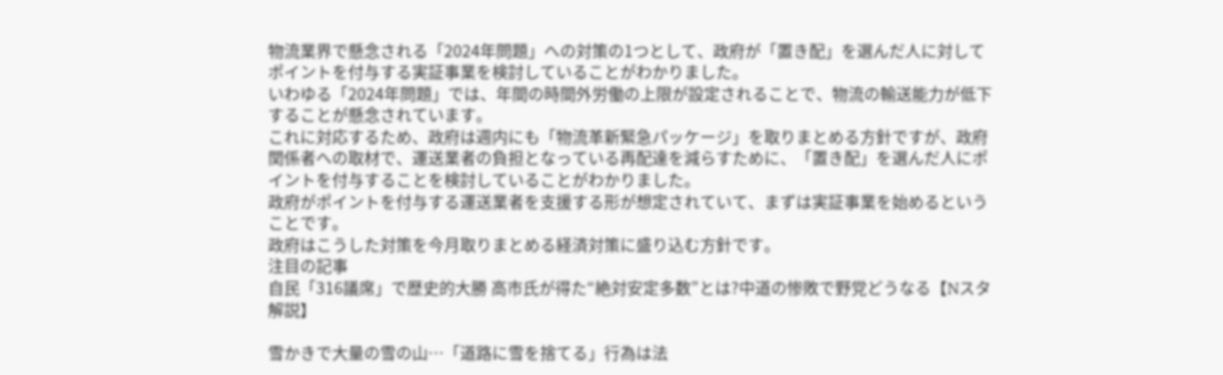物流業界で懸念される「2024年問題」への対策の1つとして、政府が「置き配」を選んだ人に対してポイントを付与する実証事業を検討していることがわかりました。
いわゆる「2024年問題」では、年間の時間外労働の上限が設定されることで、物流の輸送能力が低下することが懸念されています。
これに対応するため、政府は週内にも「物流革新緊急パッケージ」を取りまとめる方針ですが、政府関係者への取材で、運送業者の負担となっている再配達を減らすために、「置き配」を選んだ人にポイントを付与することを検討していることがわかりました。
政府がポイントを付与する運送業者を支援する形が想定されていて、まずは実証事業を始めるということです。
政府はこうした対策を今月取りまとめる経済対策に盛り込む方針です。
注目の記事
自民「316議席」で歴史的大勝 高市氏が得た“絶対安定多数”とは?中道の惨敗で野党どうなる【Nスタ解説】

雪かきで大量の雪の山…「道路に雪を捨てる」行為は法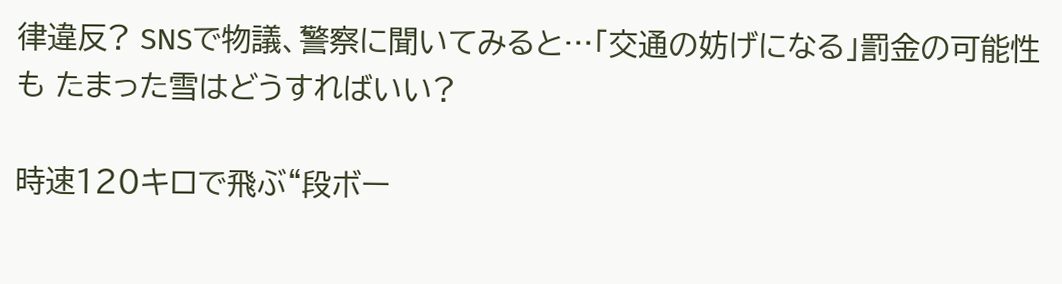律違反? SNSで物議、警察に聞いてみると…「交通の妨げになる」罰金の可能性も たまった雪はどうすればいい?

時速120キロで飛ぶ“段ボー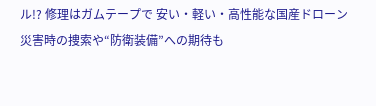ル!? 修理はガムテープで 安い・軽い・高性能な国産ドローン 災害時の捜索や“防衛装備”への期待も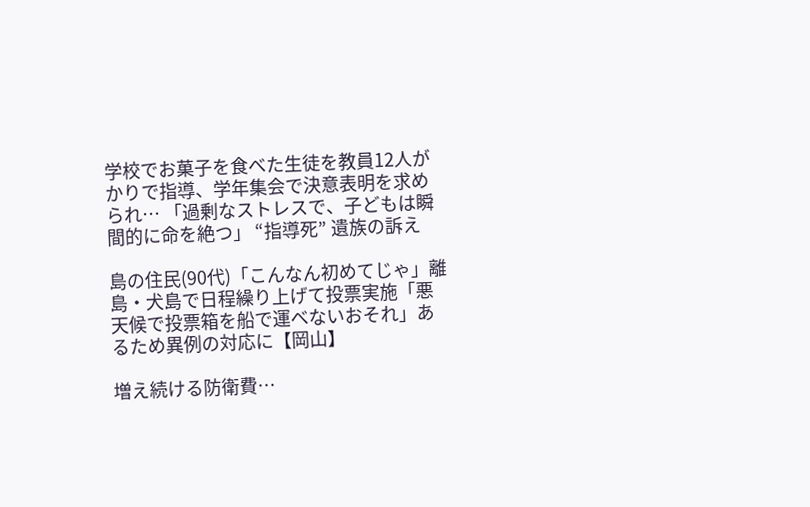学校でお菓子を食べた生徒を教員12人がかりで指導、学年集会で決意表明を求められ… 「過剰なストレスで、子どもは瞬間的に命を絶つ」 “指導死” 遺族の訴え

島の住民(90代)「こんなん初めてじゃ」離島・犬島で日程繰り上げて投票実施「悪天候で投票箱を船で運べないおそれ」あるため異例の対応に【岡山】

増え続ける防衛費…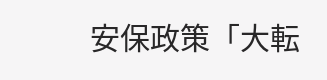安保政策「大転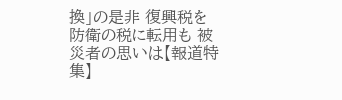換」の是非 復興税を防衛の税に転用も 被災者の思いは【報道特集】